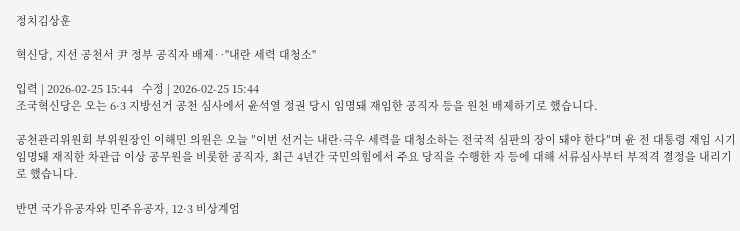정치김상훈

혁신당, 지선 공천서 尹 정부 공직자 배제‥"내란 세력 대청소"

입력 | 2026-02-25 15:44   수정 | 2026-02-25 15:44
조국혁신당은 오는 6·3 지방선거 공천 심사에서 윤석열 정권 당시 임명돼 재임한 공직자 등을 원천 배제하기로 했습니다.

공천관리위원회 부위원장인 이해민 의원은 오늘 ″이번 선거는 내란·극우 세력을 대청소하는 전국적 심판의 장이 돼야 한다″며 윤 전 대통령 재임 시기 임명돼 재직한 차관급 이상 공무원을 비롯한 공직자, 최근 4년간 국민의힘에서 주요 당직을 수행한 자 등에 대해 서류심사부터 부적격 결정을 내리기로 했습니다.

반면 국가유공자와 민주유공자, 12·3 비상계엄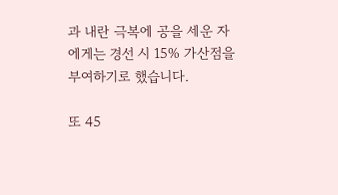과 내란 극복에 공을 세운 자에게는 경선 시 15% 가산점을 부여하기로 했습니다.

또 45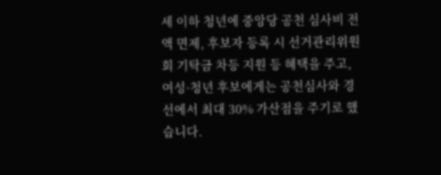세 이하 청년에 중앙당 공천 심사비 전액 면제, 후보자 등록 시 선거관리위원회 기탁금 차등 지원 등 혜택을 주고, 여성·청년 후보에게는 공천심사와 경선에서 최대 30% 가산점을 주기로 했습니다.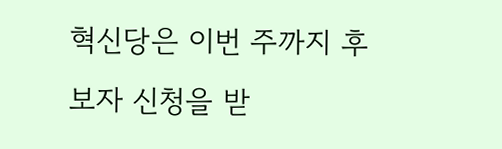혁신당은 이번 주까지 후보자 신청을 받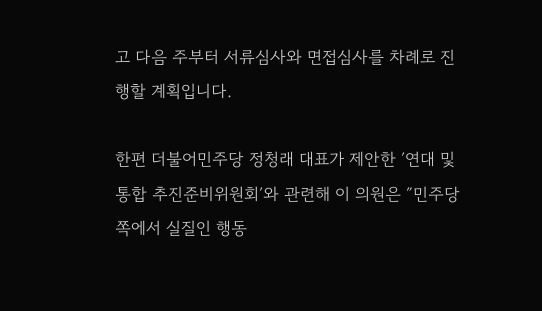고 다음 주부터 서류심사와 면접심사를 차례로 진행할 계획입니다.

한편 더불어민주당 정청래 대표가 제안한 ′연대 및 통합 추진준비위원회′와 관련해 이 의원은 ″민주당 쪽에서 실질인 행동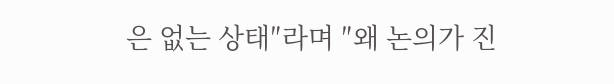은 없는 상태″라며 ″왜 논의가 진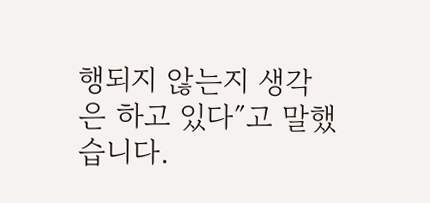행되지 않는지 생각은 하고 있다″고 말했습니다.